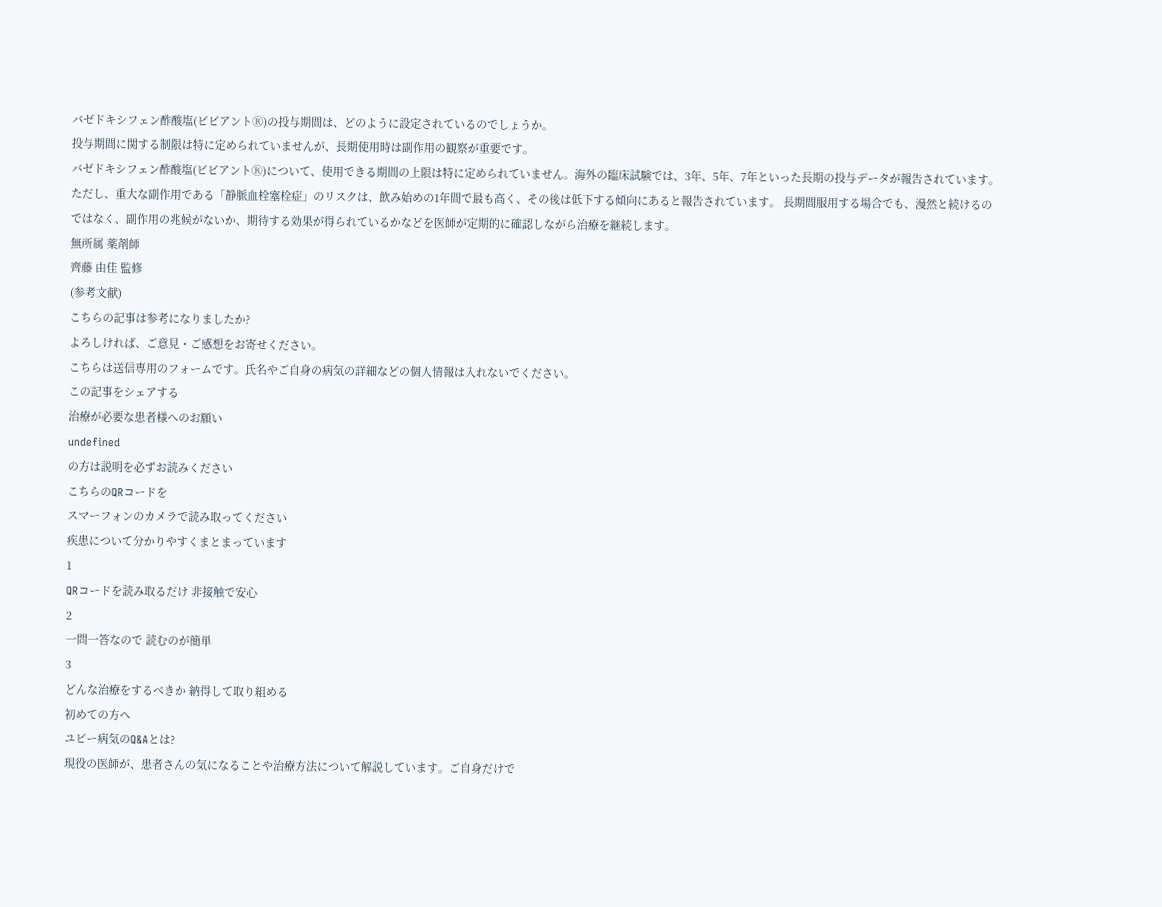バゼドキシフェン酢酸塩(ビビアントⓇ)の投与期間は、どのように設定されているのでしょうか。
投与期間に関する制限は特に定められていませんが、長期使用時は副作用の観察が重要です。
バゼドキシフェン酢酸塩(ビビアントⓇ)について、使用できる期間の上限は特に定められていません。海外の臨床試験では、3年、5年、7年といった長期の投与データが報告されています。
ただし、重大な副作用である「静脈血栓塞栓症」のリスクは、飲み始めの1年間で最も高く、その後は低下する傾向にあると報告されています。 長期間服用する場合でも、漫然と続けるのではなく、副作用の兆候がないか、期待する効果が得られているかなどを医師が定期的に確認しながら治療を継続します。
無所属 薬剤師
齊藤 由佳 監修
(参考文献)
こちらの記事は参考になりましたか?
よろしければ、ご意見・ご感想をお寄せください。
こちらは送信専用のフォームです。氏名やご自身の病気の詳細などの個人情報は入れないでください。
この記事をシェアする
治療が必要な患者様へのお願い
undefined
の方は説明を必ずお読みください
こちらのQRコードを
スマーフォンのカメラで読み取ってください
疾患について分かりやすくまとまっています
1
QRコードを読み取るだけ 非接触で安心
2
一問一答なので 読むのが簡単
3
どんな治療をするべきか 納得して取り組める
初めての方へ
ユビー病気のQ&Aとは?
現役の医師が、患者さんの気になることや治療方法について解説しています。ご自身だけで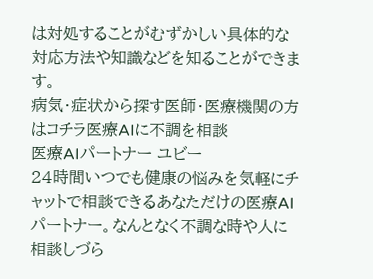は対処することがむずかしい具体的な対応方法や知識などを知ることができます。
病気・症状から探す医師・医療機関の方はコチラ医療AIに不調を相談
医療AIパートナー ユビー
24時間いつでも健康の悩みを気軽にチャットで相談できるあなただけの医療AIパートナー。なんとなく不調な時や人に相談しづら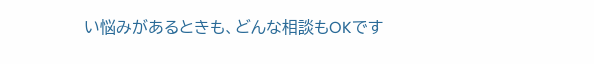い悩みがあるときも、どんな相談もOKです